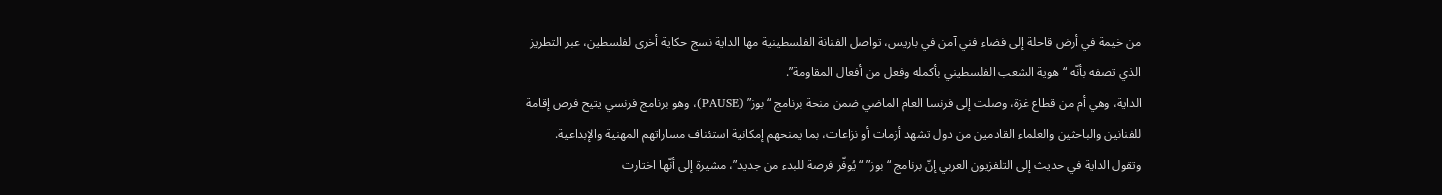من خيمة في أرض قاحلة إلى فضاء فني آمن في باريس، تواصل الفنانة الفلسطينية مها الداية نسج حكاية أخرى لفلسطين، عبر التطريز الذي تصفه بأنّه “هوية الشعب الفلسطيني بأكمله وفعل من أفعال المقاومة”.
الداية، وهي أم من قطاع غزة، وصلت إلى فرنسا العام الماضي ضمن منحة برنامج “بوز” (PAUSE)، وهو برنامج فرنسي يتيح فرص إقامة للفنانين والباحثين والعلماء القادمين من دول تشهد أزمات أو نزاعات، بما يمنحهم إمكانية استئناف مساراتهم المهنية والإبداعية.
وتقول الداية في حديث إلى التلفزيون العربي إنّ برنامج “بوز” “يُوفّر فرصة للبدء من جديد”، مشيرة إلى أنّها اختارت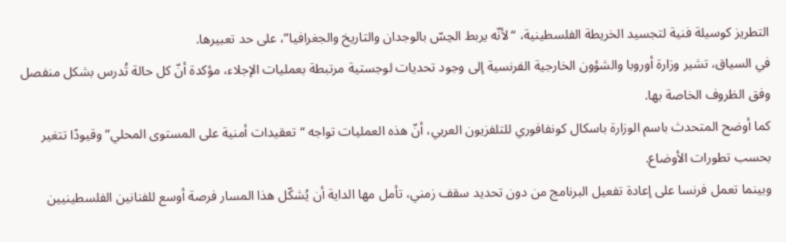التطريز كوسيلة فنية لتجسيد الخريطة الفلسطينية، “لأنّه يربط الحِسّ بالوجدان والتاريخ والجغرافيا”، على حد تعبيرها.
في السياق، تشير وزارة أوروبا والشؤون الخارجية الفرنسية إلى وجود تحديات لوجستية مرتبطة بعمليات الإجلاء، مؤكدة أنّ كل حالة تُدرس بشكل منفصل وفق الظروف الخاصة بها.
كما أوضح المتحدث باسم الوزارة باسكال كونفافوري للتلفزيون العربي، أنّ هذه العمليات تواجه “تعقيدات أمنية على المستوى المحلي” وقيودًا تتغير بحسب تطورات الأوضاع.
وبينما تعمل فرنسا على إعادة تفعيل البرنامج من دون تحديد سقف زمني، تأمل مها الداية أن يُشكّل هذا المسار فرصة أوسع للفنانين الفلسطينيين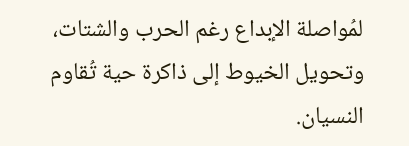لمُواصلة الإبداع رغم الحرب والشتات، وتحويل الخيوط إلى ذاكرة حية تُقاوم النسيان.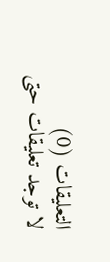التعليقات (0)
لا توجد تعليقات حتى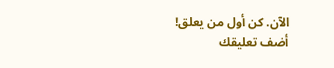الآن. كن أول من يعلق!
أضف تعليقك